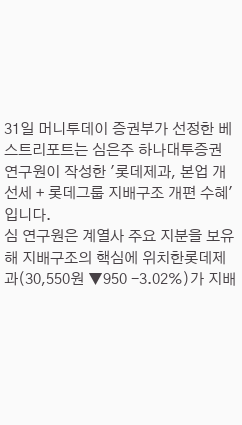31일 머니투데이 증권부가 선정한 베스트리포트는 심은주 하나대투증권 연구원이 작성한 '롯데제과, 본업 개선세 + 롯데그룹 지배구조 개편 수혜'입니다.
심 연구원은 계열사 주요 지분을 보유해 지배구조의 핵심에 위치한롯데제과(30,550원 ▼950 -3.02%)가 지배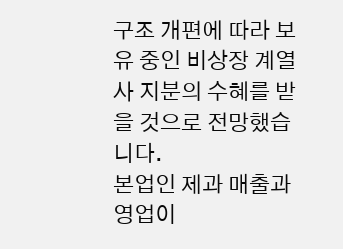구조 개편에 따라 보유 중인 비상장 계열사 지분의 수혜를 받을 것으로 전망했습니다.
본업인 제과 매출과 영업이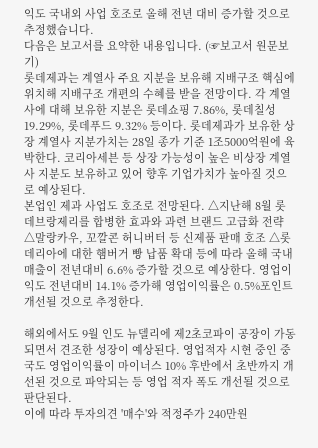익도 국내외 사업 호조로 올해 전년 대비 증가할 것으로 추정했습니다.
다음은 보고서를 요약한 내용입니다. (☞보고서 원문보기)
롯데제과는 계열사 주요 지분을 보유해 지배구조 핵심에 위치해 지배구조 개편의 수혜를 받을 전망이다. 각 계열사에 대해 보유한 지분은 롯데쇼핑 7.86%, 롯데칠성 19.29%, 롯데푸드 9.32% 등이다. 롯데제과가 보유한 상장 계열사 지분가치는 28일 종가 기준 1조5000억원에 육박한다. 코리아세븐 등 상장 가능성이 높은 비상장 계열사 지분도 보유하고 있어 향후 기업가치가 높아질 것으로 예상된다.
본업인 제과 사업도 호조로 전망된다. △지난해 8월 롯데브랑제리를 합병한 효과와 과련 브랜드 고급화 전략 △말랑카우, 꼬깔콘 허니버터 등 신제품 판매 호조 △롯데리아에 대한 햄버거 빵 납품 확대 등에 따라 올해 국내 매출이 전년대비 6.6% 증가할 것으로 예상한다. 영업이익도 전년대비 14.1% 증가해 영업이익률은 0.5%포인트 개선될 것으로 추정한다.

해외에서도 9월 인도 뉴델리에 제2초코파이 공장이 가동되면서 견조한 성장이 예상된다. 영업적자 시현 중인 중국도 영업이익률이 마이너스 10% 후반에서 초반까지 개선된 것으로 파악되는 등 영업 적자 폭도 개선될 것으로 판단된다.
이에 따라 투자의견 '매수'와 적정주가 240만원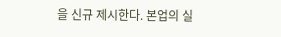을 신규 제시한다. 본업의 실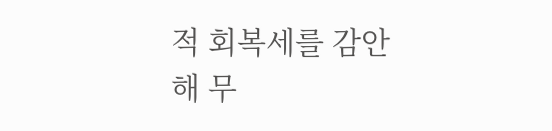적 회복세를 감안해 무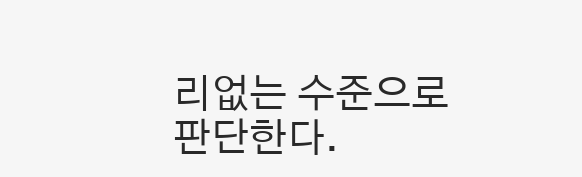리없는 수준으로 판단한다.